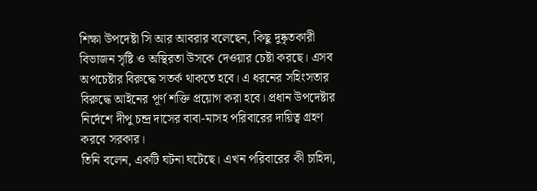শিক্ষা উপদেষ্টা সি আর আবরার বলেছেন, কিছু দুষ্কৃতকারী বিভাজন সৃষ্টি ও অস্থিরতা উসকে দেওয়ার চেষ্টা করছে। এসব অপচেষ্টার বিরুদ্ধে সতর্ক থাকতে হবে। এ ধরনের সহিংসতার বিরুদ্ধে আইনের পূর্ণ শক্তি প্রয়োগ করা হবে। প্রধান উপদেষ্টার নির্দেশে দীপু চন্দ্র দাসের বাবা-মাসহ পরিবারের দায়িত্ব গ্রহণ করবে সরকার।
তিনি বলেন, একটি ঘটনা ঘটেছে। এখন পরিবারের কী চাহিদা,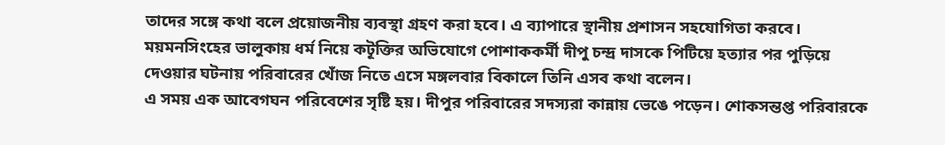তাদের সঙ্গে কথা বলে প্রয়োজনীয় ব্যবস্থা গ্রহণ করা হবে। এ ব্যাপারে স্থানীয় প্রশাসন সহযোগিতা করবে।
ময়মনসিংহের ভালুকায় ধর্ম নিয়ে কটূক্তির অভিযোগে পোশাককর্মী দীপু চন্দ্র দাসকে পিটিয়ে হত্যার পর পুড়িয়ে দেওয়ার ঘটনায় পরিবারের খোঁজ নিতে এসে মঙ্গলবার বিকালে তিনি এসব কথা বলেন।
এ সময় এক আবেগঘন পরিবেশের সৃষ্টি হয়। দীপুর পরিবারের সদস্যরা কান্নায় ভেঙে পড়েন। শোকসন্তপ্ত পরিবারকে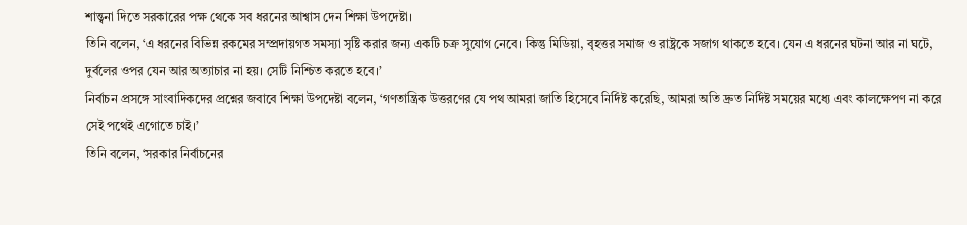শান্ত্বনা দিতে সরকারের পক্ষ থেকে সব ধরনের আশ্বাস দেন শিক্ষা উপদেষ্টা।
তিনি বলেন, ‘এ ধরনের বিভিন্ন রকমের সম্প্রদায়গত সমস্যা সৃষ্টি করার জন্য একটি চক্র সুযোগ নেবে। কিন্তু মিডিয়া, বৃহত্তর সমাজ ও রাষ্ট্রকে সজাগ থাকতে হবে। যেন এ ধরনের ঘটনা আর না ঘটে, দুর্বলের ওপর যেন আর অত্যাচার না হয়। সেটি নিশ্চিত করতে হবে।’
নির্বাচন প্রসঙ্গে সাংবাদিকদের প্রশ্নের জবাবে শিক্ষা উপদেষ্টা বলেন, ‘গণতান্ত্রিক উত্তরণের যে পথ আমরা জাতি হিসেবে নির্দিষ্ট করেছি, আমরা অতি দ্রুত নির্দিষ্ট সময়ের মধ্যে এবং কালক্ষেপণ না করে সেই পথেই এগোতে চাই।’
তিনি বলেন, ‘সরকার নির্বাচনের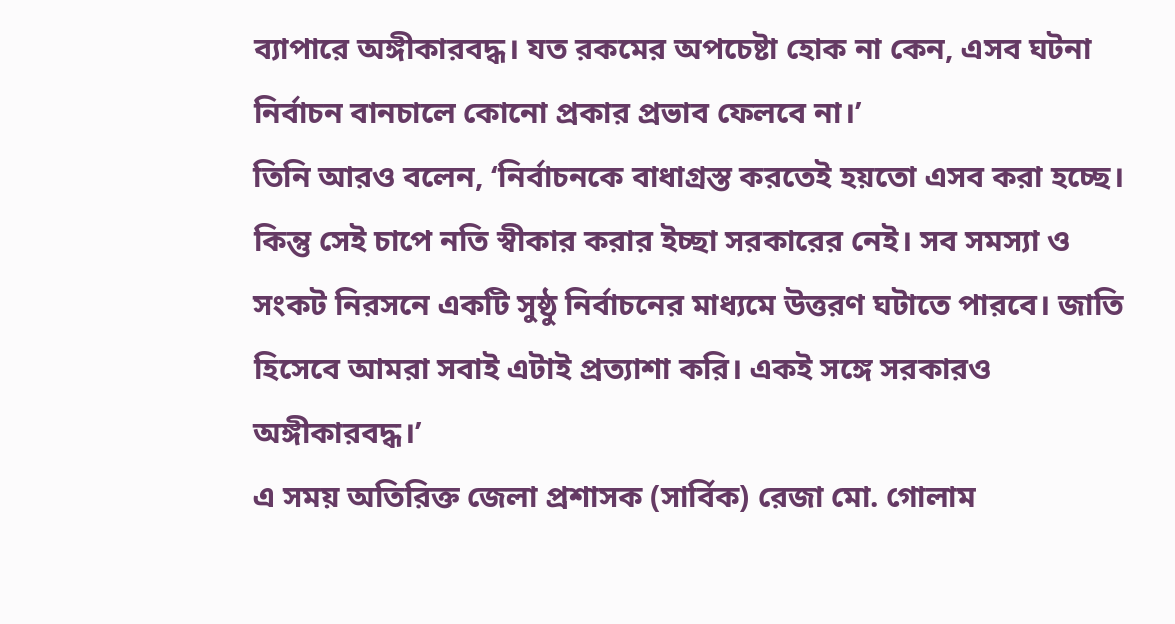ব্যাপারে অঙ্গীকারবদ্ধ। যত রকমের অপচেষ্টা হোক না কেন, এসব ঘটনা নির্বাচন বানচালে কোনো প্রকার প্রভাব ফেলবে না।’
তিনি আরও বলেন, ‘নির্বাচনকে বাধাগ্রস্ত করতেই হয়তো এসব করা হচ্ছে। কিন্তু সেই চাপে নতি স্বীকার করার ইচ্ছা সরকারের নেই। সব সমস্যা ও সংকট নিরসনে একটি সুষ্ঠু নির্বাচনের মাধ্যমে উত্তরণ ঘটাতে পারবে। জাতি হিসেবে আমরা সবাই এটাই প্রত্যাশা করি। একই সঙ্গে সরকারও অঙ্গীকারবদ্ধ।’
এ সময় অতিরিক্ত জেলা প্রশাসক (সার্বিক) রেজা মো. গোলাম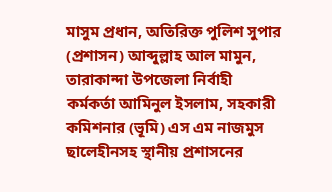মাসুম প্রধান, অতিরিক্ত পুলিশ সুপার (প্রশাসন) আব্দুল্লাহ আল মামুন, তারাকান্দা উপজেলা নির্বাহী কর্মকর্তা আমিনুল ইসলাম, সহকারী কমিশনার (ভূমি) এস এম নাজমুস ছালেহীনসহ স্থানীয় প্রশাসনের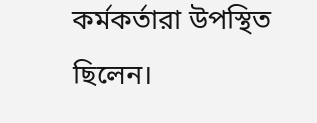কর্মকর্তারা উপস্থিত ছিলেন।